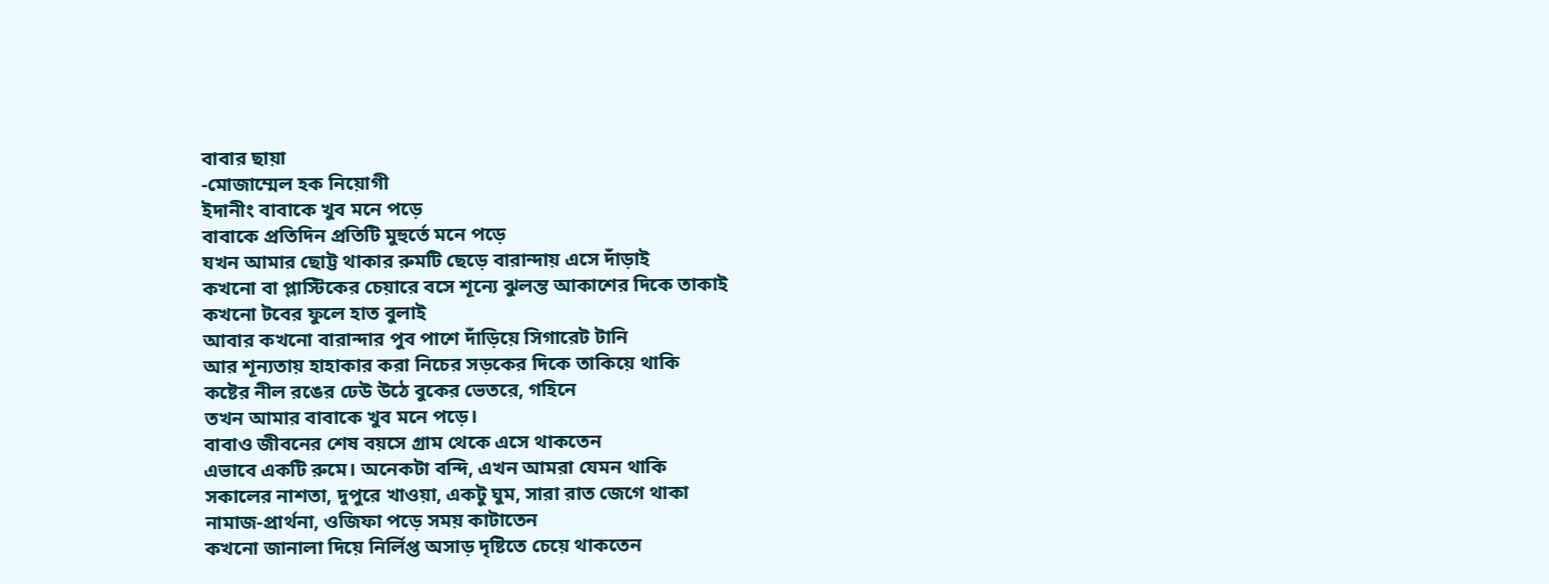বাবার ছায়া
-মোজাম্মেল হক নিয়োগী
ইদানীং বাবাকে খুব মনে পড়ে
বাবাকে প্রতিদিন প্রতিটি মুহুর্তে মনে পড়ে
যখন আমার ছোট্ট থাকার রুমটি ছেড়ে বারান্দায় এসে দাঁড়াই
কখনো বা প্লাস্টিকের চেয়ারে বসে শূন্যে ঝুলন্ত আকাশের দিকে তাকাই
কখনো টবের ফুলে হাত বুলাই
আবার কখনো বারান্দার পুব পাশে দাঁড়িয়ে সিগারেট টানি
আর শূন্যতায় হাহাকার করা নিচের সড়কের দিকে তাকিয়ে থাকি
কষ্টের নীল রঙের ঢেউ উঠে বুকের ভেতরে, গহিনে
তখন আমার বাবাকে খুব মনে পড়ে।
বাবাও জীবনের শেষ বয়সে গ্রাম থেকে এসে থাকতেন
এভাবে একটি রুমে। অনেকটা বন্দি, এখন আমরা যেমন থাকি
সকালের নাশতা, দুপুরে খাওয়া, একটু ঘুম, সারা রাত জেগে থাকা
নামাজ-প্রার্থনা, ওজিফা পড়ে সময় কাটাতেন
কখনো জানালা দিয়ে নির্লিপ্ত অসাড় দৃষ্টিতে চেয়ে থাকতেন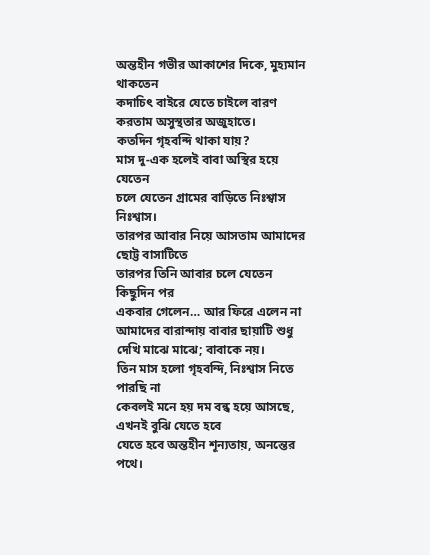অন্তহীন গভীর আকাশের দিকে, মুহ্যমান থাকতেন
কদাচিৎ বাইরে যেতে চাইলে বারণ করতাম অসুস্থতার অজুহাতে।
কতদিন গৃহবন্দি থাকা যায়?
মাস দু-এক হলেই বাবা অস্থির হয়ে যেতেন
চলে যেতেন গ্রামের বাড়িতে নিঃশ্বাস নিঃশ্বাস।
তারপর আবার নিয়ে আসতাম আমাদের ছোট্ট বাসাটিতে
তারপর তিনি আবার চলে যেতেন কিছুদিন পর
একবার গেলেন… আর ফিরে এলেন না
আমাদের বারান্দায় বাবার ছায়াটি শুধু দেখি মাঝে মাঝে; বাবাকে নয়।
তিন মাস হলো গৃহবন্দি, নিঃশ্বাস নিতে পারছি না
কেবলই মনে হয় দম বন্ধ হয়ে আসছে, এখনই বুঝি যেতে হবে
যেতে হবে অন্তহীন শূন্যতায়, অনন্তের পথে।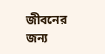জীবনের জন্য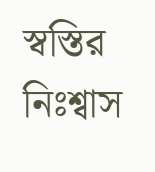স্বস্তির নিঃশ্বাস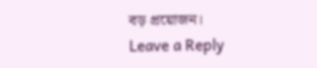বড় প্রয়োজন।
Leave a Reply